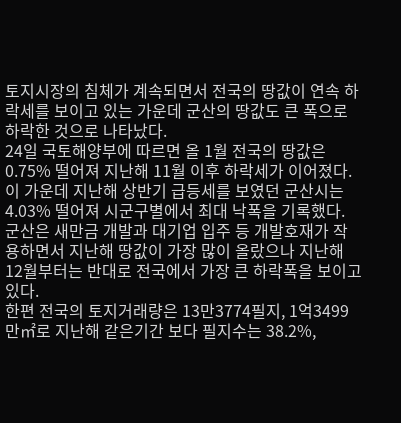토지시장의 침체가 계속되면서 전국의 땅값이 연속 하락세를 보이고 있는 가운데 군산의 땅값도 큰 폭으로 하락한 것으로 나타났다.
24일 국토해양부에 따르면 올 1월 전국의 땅값은 0.75% 떨어져 지난해 11월 이후 하락세가 이어졌다. 이 가운데 지난해 상반기 급등세를 보였던 군산시는 4.03% 떨어져 시군구별에서 최대 낙폭을 기록했다.
군산은 새만금 개발과 대기업 입주 등 개발호재가 작용하면서 지난해 땅값이 가장 많이 올랐으나 지난해 12월부터는 반대로 전국에서 가장 큰 하락폭을 보이고 있다.
한편 전국의 토지거래량은 13만3774필지, 1억3499만㎡로 지난해 같은기간 보다 필지수는 38.2%,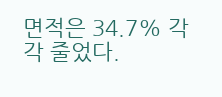면적은 34.7% 각각 줄었다.